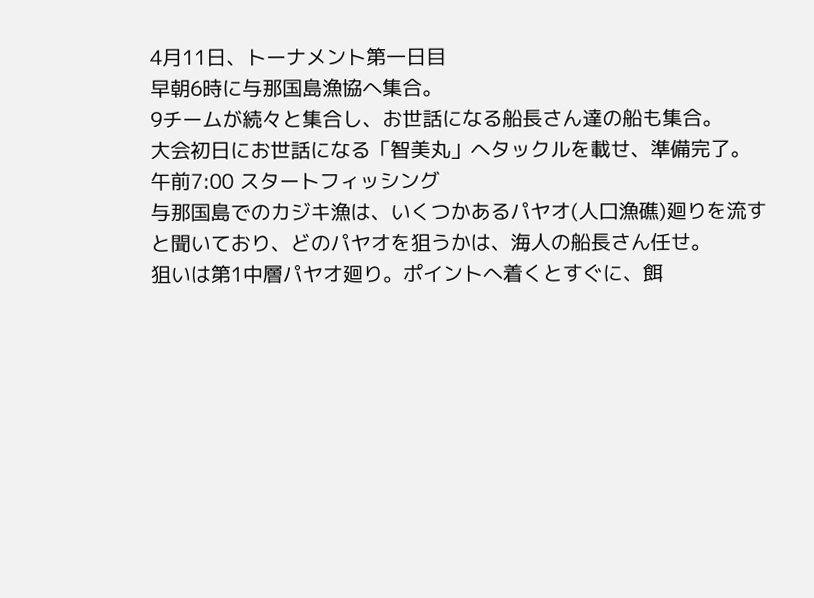4月11日、トーナメント第一日目
早朝6時に与那国島漁協へ集合。
9チームが続々と集合し、お世話になる船長さん達の船も集合。
大会初日にお世話になる「智美丸」へタックルを載せ、準備完了。
午前7:00 スタートフィッシング
与那国島でのカジキ漁は、いくつかあるパヤオ(人口漁礁)廻りを流すと聞いており、どのパヤオを狙うかは、海人の船長さん任せ。
狙いは第1中層パヤオ廻り。ポイントへ着くとすぐに、餌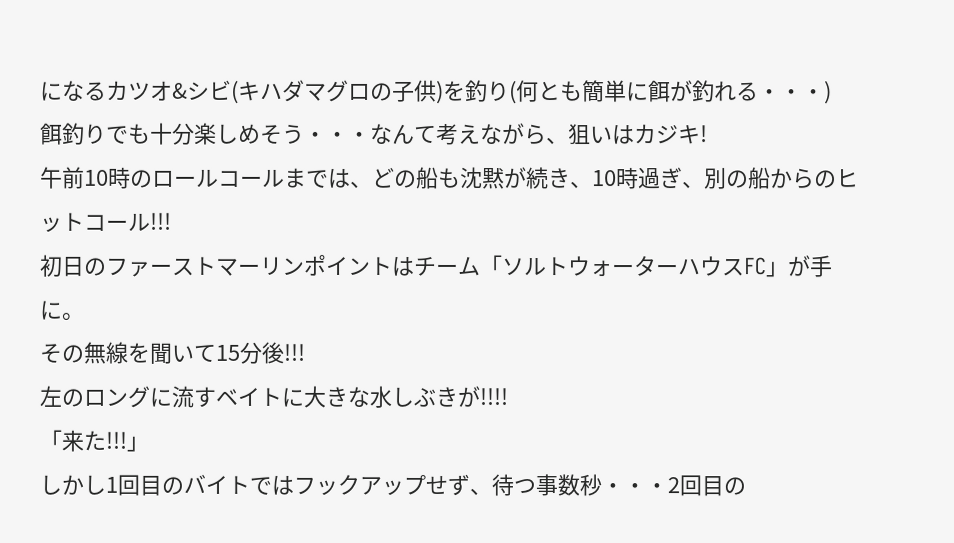になるカツオ&シビ(キハダマグロの子供)を釣り(何とも簡単に餌が釣れる・・・)
餌釣りでも十分楽しめそう・・・なんて考えながら、狙いはカジキ!
午前10時のロールコールまでは、どの船も沈黙が続き、10時過ぎ、別の船からのヒットコール!!!
初日のファーストマーリンポイントはチーム「ソルトウォーターハウスFC」が手に。
その無線を聞いて15分後!!!
左のロングに流すベイトに大きな水しぶきが!!!!
「来た!!!」
しかし1回目のバイトではフックアップせず、待つ事数秒・・・2回目の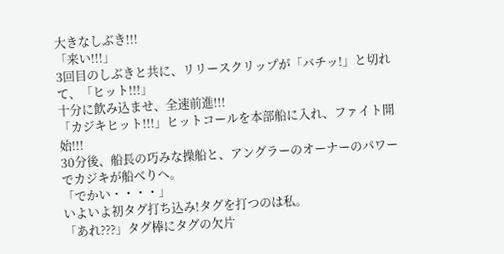大きなしぶき!!!
「来い!!!」
3回目のしぶきと共に、リリースクリップが「バチッ!」と切れて、「ヒット!!!」
十分に飲み込ませ、全速前進!!!
「カジキヒット!!!」ヒットコールを本部船に入れ、ファイト開始!!!
30分後、船長の巧みな操船と、アングラーのオーナーのパワーでカジキが船べりへ。
「でかい・・・・」
いよいよ初タグ打ち込み!タグを打つのは私。
「あれ???」タグ棒にタグの欠片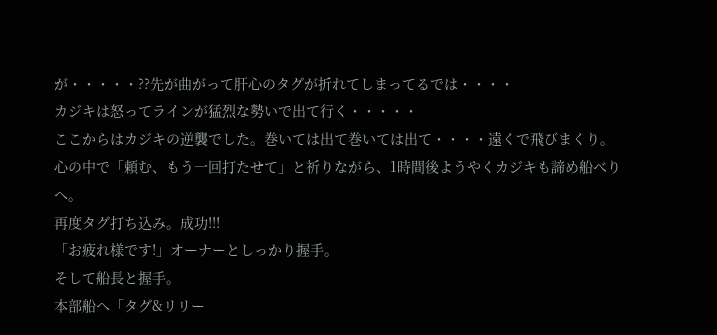が・・・・・??先が曲がって肝心のタグが折れてしまってるでは・・・・
カジキは怒ってラインが猛烈な勢いで出て行く・・・・・
ここからはカジキの逆襲でした。巻いては出て巻いては出て・・・・遠くで飛びまくり。
心の中で「頼む、もう一回打たせて」と祈りながら、1時間後ようやくカジキも諦め船べりへ。
再度タグ打ち込み。成功!!!
「お疲れ様です!」オーナーとしっかり握手。
そして船長と握手。
本部船へ「タグ&リリー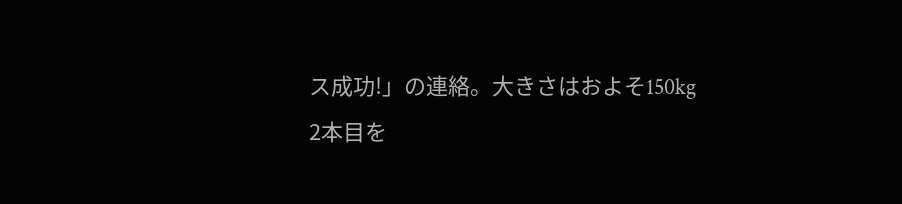ス成功!」の連絡。大きさはおよそ150kg
2本目を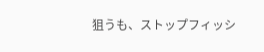狙うも、ストップフィッシ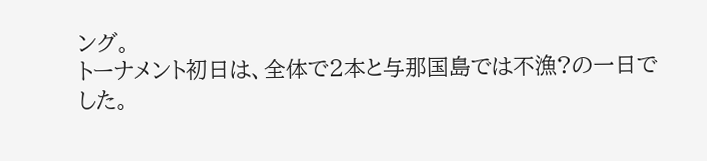ング。
トーナメント初日は、全体で2本と与那国島では不漁?の一日でした。